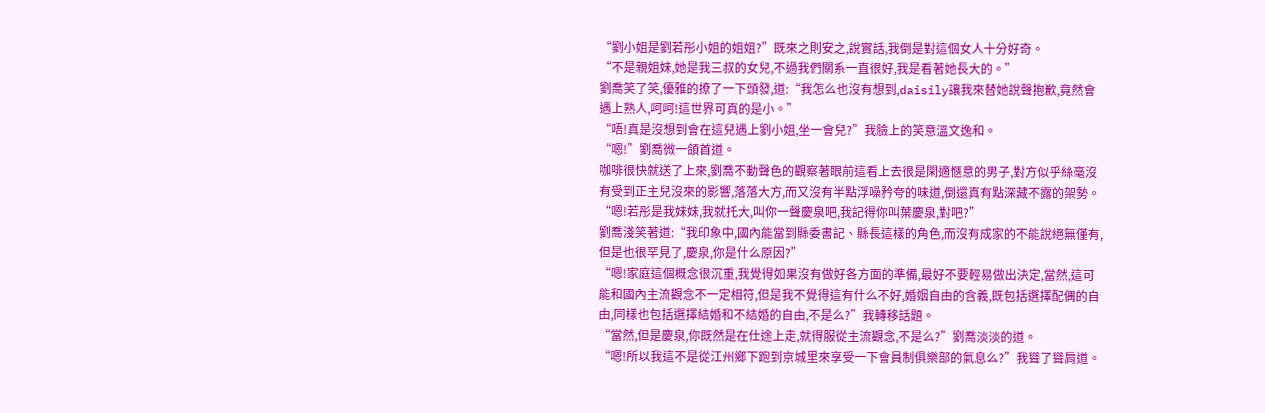“劉小姐是劉若彤小姐的姐姐?”既來之則安之,說實話,我倒是對這個女人十分好奇。
“不是親姐妹,她是我三叔的女兒,不過我們關系一直很好,我是看著她長大的。”
劉喬笑了笑,優雅的撩了一下頭發,道:“我怎么也沒有想到,daisily讓我來替她說聲抱歉,竟然會遇上熟人,呵呵!這世界可真的是小。”
“唔!真是沒想到會在這兒遇上劉小姐,坐一會兒?”我臉上的笑意溫文逸和。
“嗯!”劉喬微一頜首道。
咖啡很快就送了上來,劉喬不動聲色的觀察著眼前這看上去很是閑適愜意的男子,對方似乎絲毫沒有受到正主兒沒來的影響,落落大方,而又沒有半點浮噪矜夸的味道,倒還真有點深藏不露的架勢。
“嗯!若彤是我妹妹,我就托大,叫你一聲慶泉吧,我記得你叫葉慶泉,對吧?”
劉喬淺笑著道:“我印象中,國內能當到縣委書記、縣長這樣的角色,而沒有成家的不能說絕無僅有,但是也很罕見了,慶泉,你是什么原因?”
“嗯!家庭這個概念很沉重,我覺得如果沒有做好各方面的準備,最好不要輕易做出決定,當然,這可能和國內主流觀念不一定相符,但是我不覺得這有什么不好,婚姻自由的含義,既包括選擇配偶的自由,同樣也包括選擇結婚和不結婚的自由,不是么?”我轉移話題。
“當然,但是慶泉,你既然是在仕途上走,就得服從主流觀念,不是么?”劉喬淡淡的道。
“嗯!所以我這不是從江州鄉下跑到京城里來享受一下會員制俱樂部的氣息么?”我聳了聳肩道。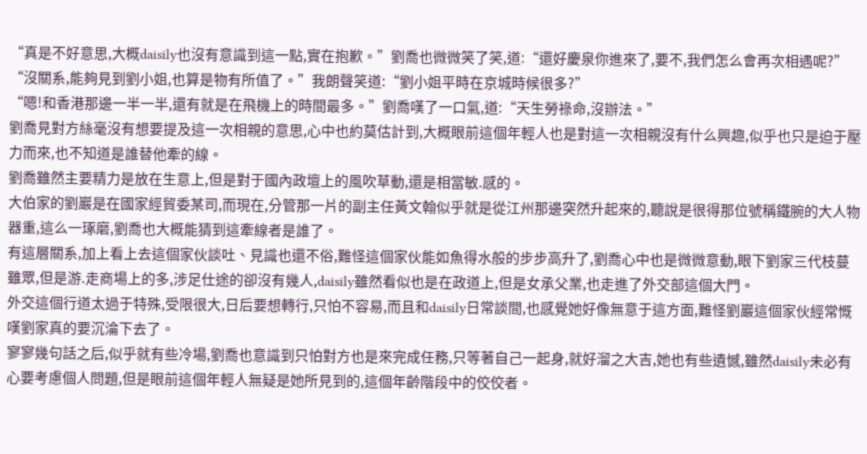“真是不好意思,大概daisily也沒有意識到這一點,實在抱歉。”劉喬也微微笑了笑,道:“還好慶泉你進來了,要不,我們怎么會再次相遇呢?”
“沒關系,能夠見到劉小姐,也算是物有所值了。”我朗聲笑道:“劉小姐平時在京城時候很多?”
“嗯!和香港那邊一半一半,還有就是在飛機上的時間最多。”劉喬嘆了一口氣,道:“天生勞祿命,沒辦法。”
劉喬見對方絲毫沒有想要提及這一次相親的意思,心中也約莫估計到,大概眼前這個年輕人也是對這一次相親沒有什么興趣,似乎也只是迫于壓力而來,也不知道是誰替他牽的線。
劉喬雖然主要精力是放在生意上,但是對于國內政壇上的風吹草動,還是相當敏.感的。
大伯家的劉巖是在國家經貿委某司,而現在,分管那一片的副主任黃文翰似乎就是從江州那邊突然升起來的,聽說是很得那位號稱鐵腕的大人物器重,這么一琢磨,劉喬也大概能猜到這牽線者是誰了。
有這層關系,加上看上去這個家伙談吐、見識也還不俗,難怪這個家伙能如魚得水般的步步高升了,劉喬心中也是微微意動,眼下劉家三代枝蔓雖眾,但是游.走商場上的多,涉足仕途的卻沒有幾人,daisily雖然看似也是在政道上,但是女承父業,也走進了外交部這個大門。
外交這個行道太過于特殊,受限很大,日后要想轉行,只怕不容易,而且和daisily日常談間,也感覺她好像無意于這方面,難怪劉巖這個家伙經常慨嘆劉家真的要沉淪下去了。
寥寥幾句話之后,似乎就有些冷場,劉喬也意識到只怕對方也是來完成任務,只等著自己一起身,就好溜之大吉,她也有些遺憾,雖然daisily未必有心要考慮個人問題,但是眼前這個年輕人無疑是她所見到的,這個年齡階段中的佼佼者。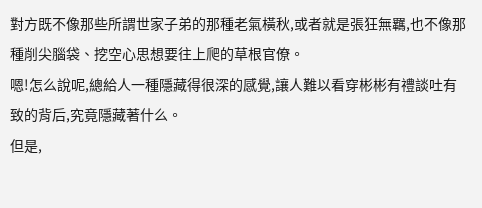對方既不像那些所謂世家子弟的那種老氣橫秋,或者就是張狂無羈,也不像那種削尖腦袋、挖空心思想要往上爬的草根官僚。
嗯!怎么說呢,總給人一種隱藏得很深的感覺,讓人難以看穿彬彬有禮談吐有致的背后,究竟隱藏著什么。
但是,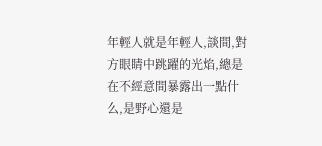年輕人就是年輕人,談間,對方眼睛中跳躍的光焰,總是在不經意間暴露出一點什么,是野心還是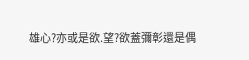雄心?亦或是欲.望?欲蓋彌彰還是偶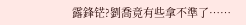露鋒铓?劉喬竟有些拿不準了……